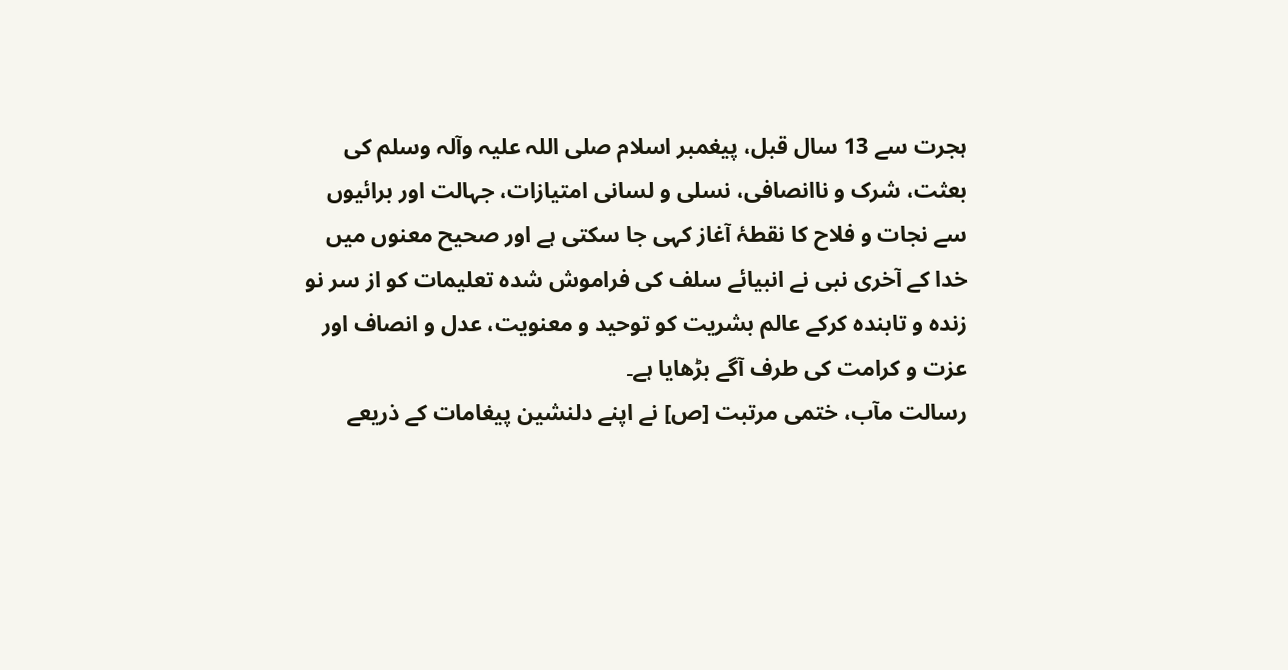ہجرت سے 13 سال قبل، پیغمبر اسلام صلی اللہ علیہ وآلہ وسلم کی بعثت، شرک و ناانصافی، نسلی و لسانی امتیازات، جہالت اور برائیوں سے نجات و فلاح کا نقطۂ آغاز کہی جا سکتی ہے اور صحیح معنوں میں خدا کے آخری نبی نے انبیائے سلف کی فراموش شدہ تعلیمات کو از سر نو زندہ و تابندہ کرکے عالم بشریت کو توحید و معنویت، عدل و انصاف اور عزت و کرامت کی طرف آگے بڑھایا ہے۔
رسالت مآب، ختمی مرتبت [ص] نے اپنے دلنشین پیغامات کے ذریعے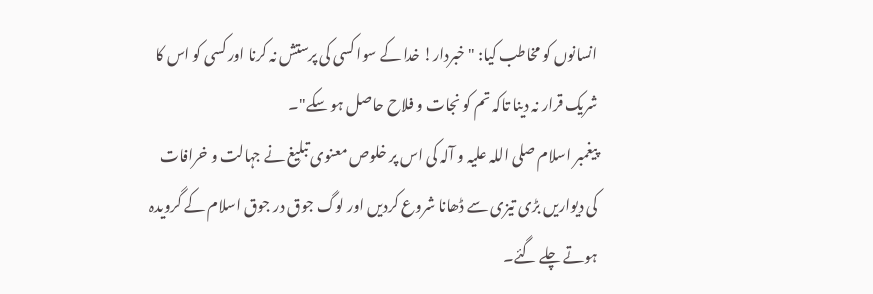انسانوں کو مخاطب کیا: "خبردار! خدا کے سوا کسی کی پرستش نہ کرنا اور کسی کو اس کا شریک قرار نہ دینا تاکہ تم کو نجات و فلاح حاصل ہو سکے"۔
پیغمبر اسلام صلی اللہ علیہ و آلہ کی اس پر خلوص معنوی تبلیغ نے جہالت و خرافات کی دیواریں بڑی تیزی سے ڈھانا شروع کردیں اور لوگ جوق در جوق اسلام کے گرویدہ ہوتے چلے گئے۔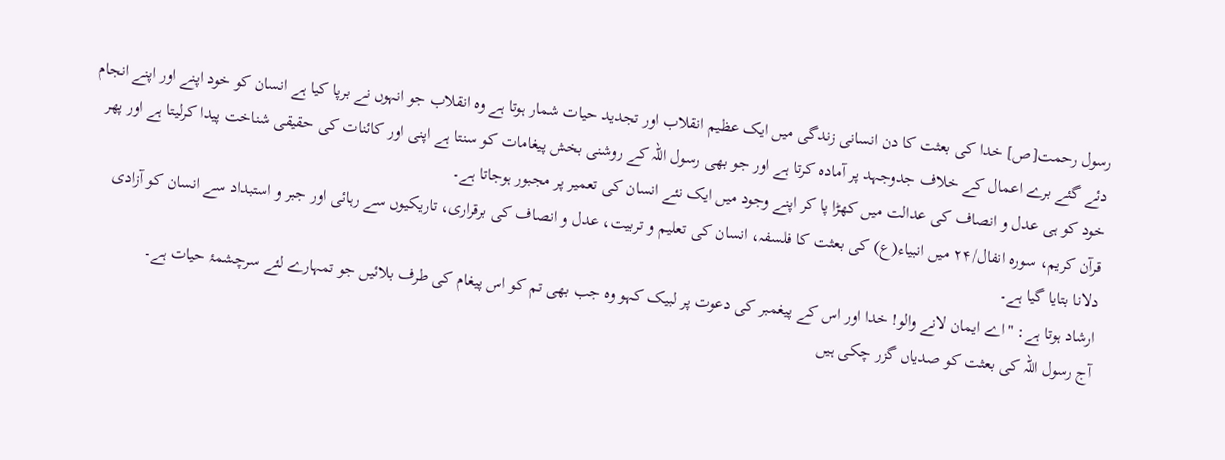رسول رحمت[ص] خدا کی بعثت کا دن انسانی زندگی میں ایک عظيم انقلاب اور تجدید حیات شمار ہوتا ہے وہ انقلاب جو انہوں نے برپا کیا ہے انسان کو خود اپنے اور اپنے انجام دئے گئے برے اعمال کے خلاف جدوجہد پر آمادہ کرتا ہے اور جو بھی رسول اللہ کے روشنی بخش پیغامات کو سنتا ہے اپنی اور کائنات کی حقیقی شناخت پیدا کرلیتا ہے اور پھر خود کو ہی عدل و انصاف کی عدالت میں کھڑا پا کر اپنے وجود میں ایک نئے انسان کی تعمیر پر مجبور ہوجاتا ہے۔
قرآن کریم، سورہ انفال/۲۴ میں انبیاء(ع) کی بعثت کا فلسفہ، انسان کی تعلیم و تربیت، عدل و انصاف کی برقراری، تاریکیوں سے رہائی اور جبر و استبداد سے انسان کو آزادی دلانا بتایا گیا ہے۔
ارشاد ہوتا ہے: "اے ایمان لانے والو! خدا اور اس کے پیغمبر کی دعوت پر لبیک کہو وہ جب بھی تم کو اس پیغام کی طرف بلائیں جو تمہارے لئے سرچشمۂ حیات ہے۔
آج رسول اللہ کی بعثت کو صدیاں گزر چکی ہیں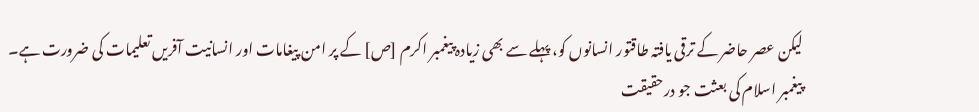لیکن عصر حاضر کے ترقی یافتہ طاقتور انسانوں کو، پہلے سے بھی زیادہ پیغمبر اکرم [ص] کے پر امن پیغامات اور انسانیت آفریں تعلیمات کی ضرورت ہے۔
پیغمبر اسلام کی بعثت جو درحقیقت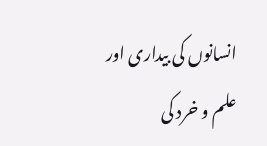انسانوں کی بیداری اور علم و خرد کی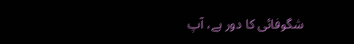شگوفائی کا دور ہے، آپ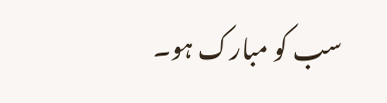سب کو مبارک ہو۔